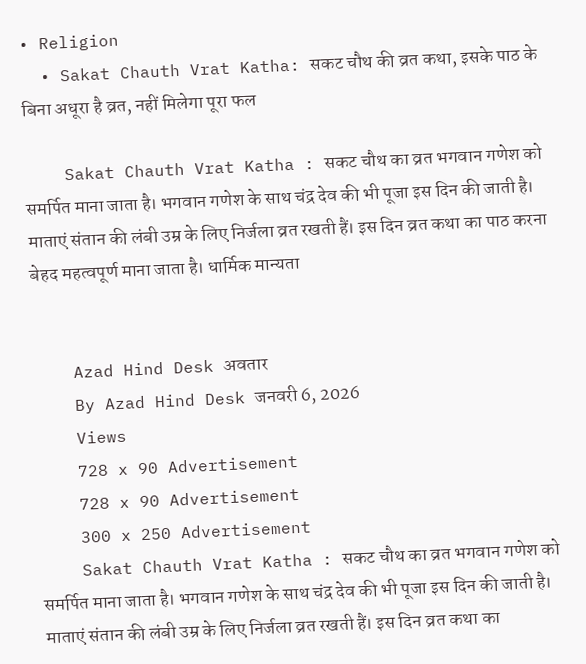• Religion
  • Sakat Chauth Vrat Katha: सकट चौथ की व्रत कथा, इसके पाठ के बिना अधूरा है व्रत, नहीं मिलेगा पूरा फल

    Sakat Chauth Vrat Katha : सकट चौथ का व्रत भगवान गणेश को समर्पित माना जाता है। भगवान गणेश के साथ चंद्र देव की भी पूजा इस दिन की जाती है। माताएं संतान की लंबी उम्र के लिए निर्जला व्रत रखती हैं। इस दिन व्रत कथा का पाठ करना बेहद महत्वपूर्ण माना जाता है। धार्मिक मान्यता


    Azad Hind Desk अवतार
    By Azad Hind Desk जनवरी 6, 2026
    Views
    728 x 90 Advertisement
    728 x 90 Advertisement
    300 x 250 Advertisement
    Sakat Chauth Vrat Katha : सकट चौथ का व्रत भगवान गणेश को समर्पित माना जाता है। भगवान गणेश के साथ चंद्र देव की भी पूजा इस दिन की जाती है। माताएं संतान की लंबी उम्र के लिए निर्जला व्रत रखती हैं। इस दिन व्रत कथा का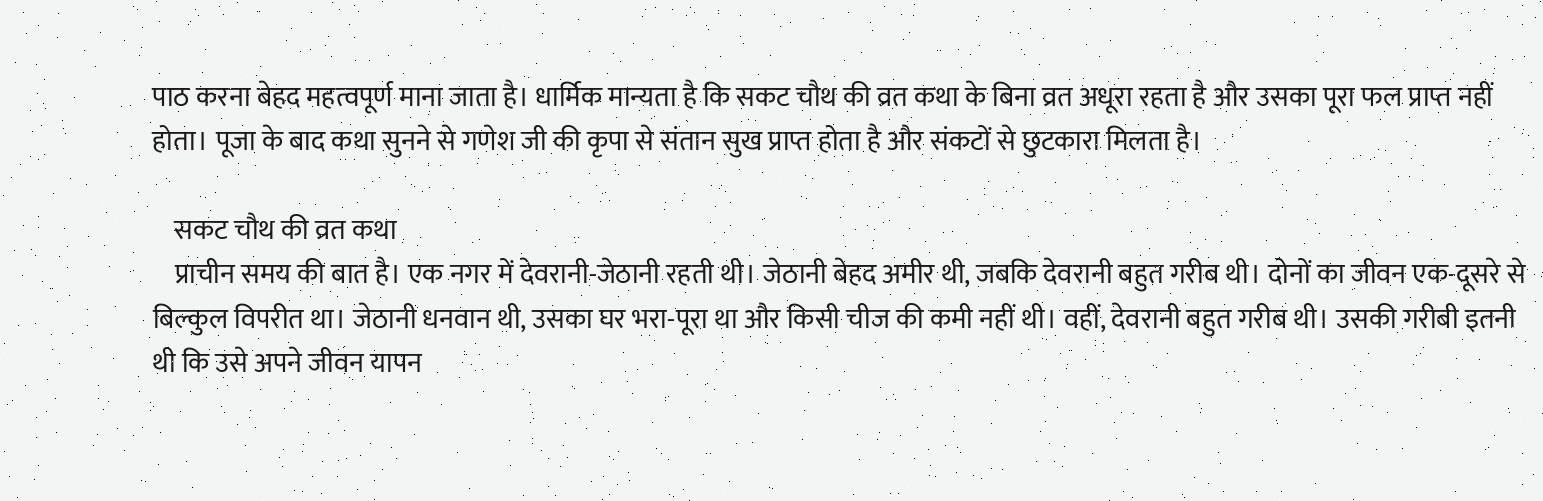पाठ करना बेहद महत्वपूर्ण माना जाता है। धार्मिक मान्यता है कि सकट चौथ की व्रत कथा के बिना व्रत अधूरा रहता है और उसका पूरा फल प्राप्त नहीं होता। पूजा के बाद कथा सुनने से गणेश जी की कृपा से संतान सुख प्राप्त होता है और संकटों से छुटकारा मिलता है।

    सकट चौथ की व्रत कथा
    प्राचीन समय की बात है। एक नगर में देवरानी-जेठानी रहती थी। जेठानी बेहद अमीर थी, जबकि देवरानी बहुत गरीब थी। दोनों का जीवन एक-दूसरे से बिल्कुल विपरीत था। जेठानी धनवान थी, उसका घर भरा-पूरा था और किसी चीज की कमी नहीं थी। वहीं, देवरानी बहुत गरीब थी। उसकी गरीबी इतनी थी कि उसे अपने जीवन यापन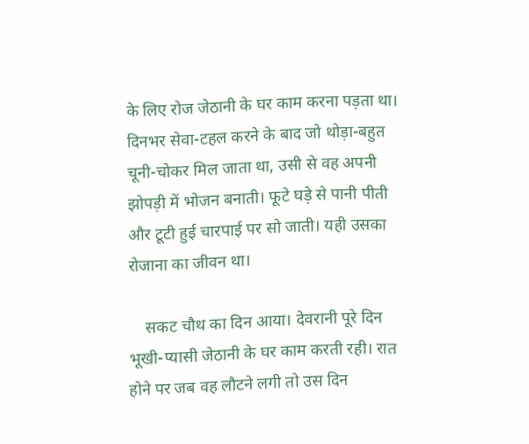के लिए रोज जेठानी के घर काम करना पड़ता था। दिनभर सेवा-टहल करने के बाद जो थोड़ा-बहुत चूनी-चोकर मिल जाता था, उसी से वह अपनी झोपड़ी में भोजन बनाती। फूटे घड़े से पानी पीती और टूटी हुई चारपाई पर सो जाती। यही उसका रोजाना का जीवन था।

    सकट चौथ का दिन आया। देवरानी पूरे दिन भूखी-प्यासी जेठानी के घर काम करती रही। रात होने पर जब वह लौटने लगी तो उस दिन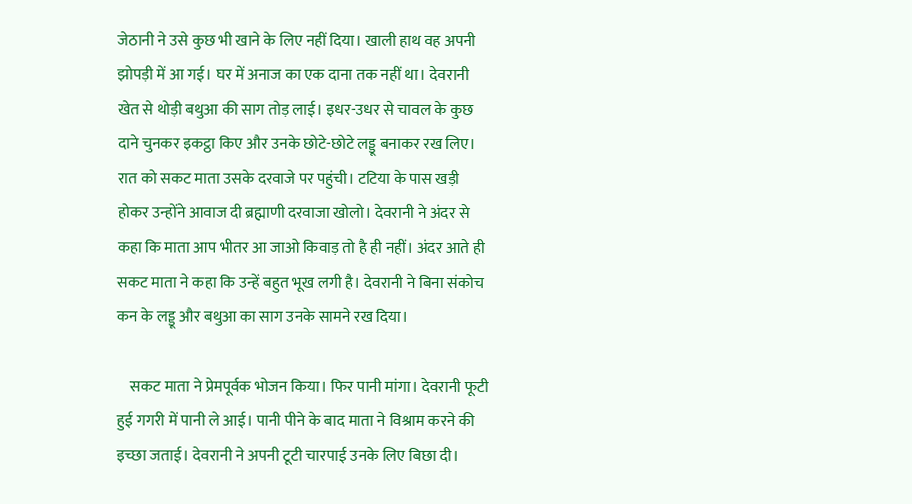जेठानी ने उसे कुछ भी खाने के लिए नहीं दिया। खाली हाथ वह अपनी झोपड़ी में आ गई। घर में अनाज का एक दाना तक नहीं था। देवरानी खेत से थोड़ी बथुआ की साग तोड़ लाई। इधर-उधर से चावल के कुछ दाने चुनकर इकट्ठा किए और उनके छोटे-छोटे लड्डू बनाकर रख लिए। रात को सकट माता उसके दरवाजे पर पहुंची। टटिया के पास खड़ी होकर उन्होंने आवाज दी ब्रह्माणी दरवाजा खोलो। देवरानी ने अंदर से कहा कि माता आप भीतर आ जाओ किवाड़ तो है ही नहीं। अंदर आते ही सकट माता ने कहा कि उन्हें बहुत भूख लगी है। देवरानी ने बिना संकोच कन के लड्डू और बथुआ का साग उनके सामने रख दिया।

    सकट माता ने प्रेमपूर्वक भोजन किया। फिर पानी मांगा। देवरानी फूटी हुई गगरी में पानी ले आई। पानी पीने के बाद माता ने विश्राम करने की इच्छा जताई। देवरानी ने अपनी टूटी चारपाई उनके लिए बिछा दी।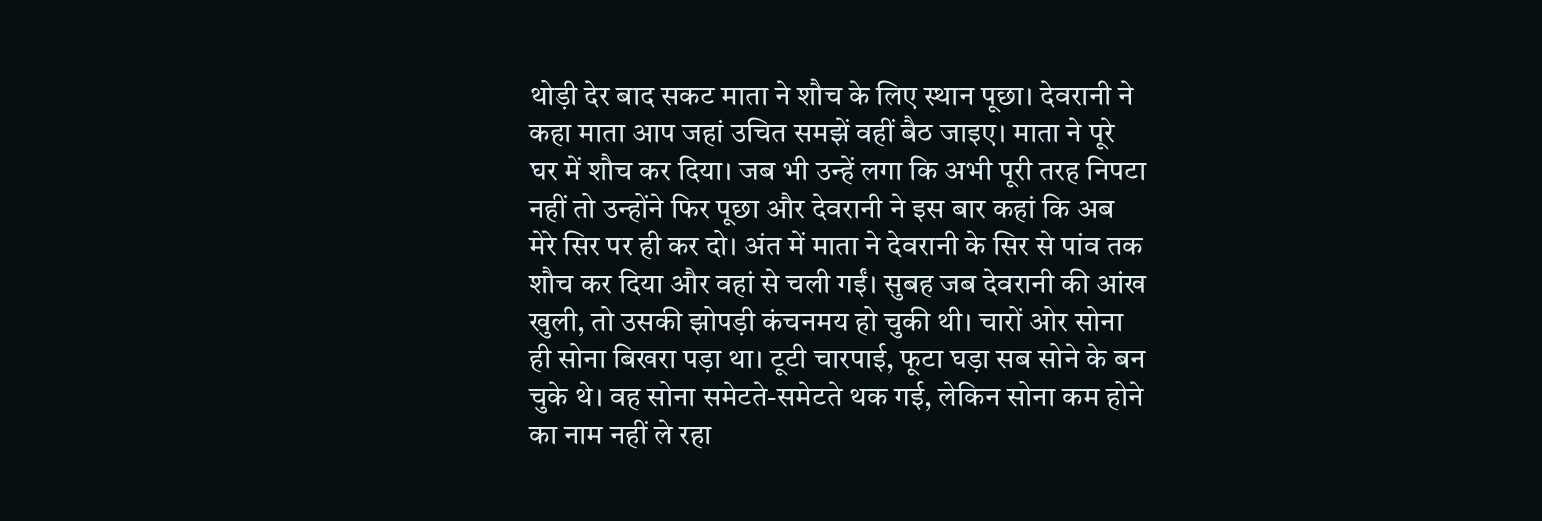थोड़ी देर बाद सकट माता ने शौच के लिए स्थान पूछा। देवरानी ने कहा माता आप जहां उचित समझें वहीं बैठ जाइए। माता ने पूरे घर में शौच कर दिया। जब भी उन्हें लगा कि अभी पूरी तरह निपटा नहीं तो उन्होंने फिर पूछा और देवरानी ने इस बार कहां कि अब मेरे सिर पर ही कर दो। अंत में माता ने देवरानी के सिर से पांव तक शौच कर दिया और वहां से चली गईं। सुबह जब देवरानी की आंख खुली, तो उसकी झोपड़ी कंचनमय हो चुकी थी। चारों ओर सोना ही सोना बिखरा पड़ा था। टूटी चारपाई, फूटा घड़ा सब सोने के बन चुके थे। वह सोना समेटते-समेटते थक गई, लेकिन सोना कम होने का नाम नहीं ले रहा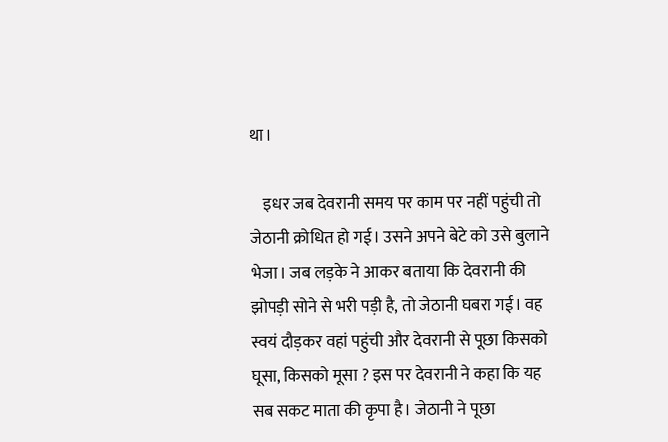था।

    इधर जब देवरानी समय पर काम पर नहीं पहुंची तो जेठानी क्रोधित हो गई। उसने अपने बेटे को उसे बुलाने भेजा। जब लड़के ने आकर बताया कि देवरानी की झोपड़ी सोने से भरी पड़ी है, तो जेठानी घबरा गई। वह स्वयं दौड़कर वहां पहुंची और देवरानी से पूछा किसको घूसा, किसको मूसा ? इस पर देवरानी ने कहा कि यह सब सकट माता की कृपा है। जेठानी ने पूछा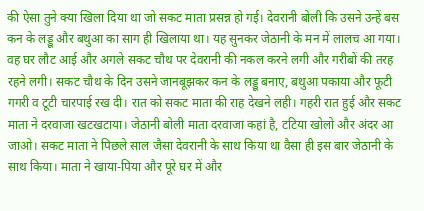की ऐसा तुने क्या खिला दिया था जो सकट माता प्रसन्न हो गई। देवरानी बोली कि उसने उन्हें बस कन के लड्डू और बथुआ का साग ही खिलाया था। यह सुनकर जेठानी के मन में लालच आ गया। वह घर लौट आई और अगले सकट चौथ पर देवरानी की नकल करने लगी और गरीबों की तरह रहने लगी। सकट चौथ के दिन उसने जानबूझकर कन के लड्डू बनाए, बथुआ पकाया और फूटी गगरी व टूटी चारपाई रख दी। रात को सकट माता की राह देखने लही। गहरी रात हुई और सकट माता ने दरवाजा खटखटाया। जेठानी बोली माता दरवाजा कहां है, टटिया खोलो और अंदर आ जाओ। सकट माता ने पिछले साल जैसा देवरानी के साथ किया था वैसा ही इस बार जेठानी के साथ किया। माता ने खाया-पिया और पूरे घर में और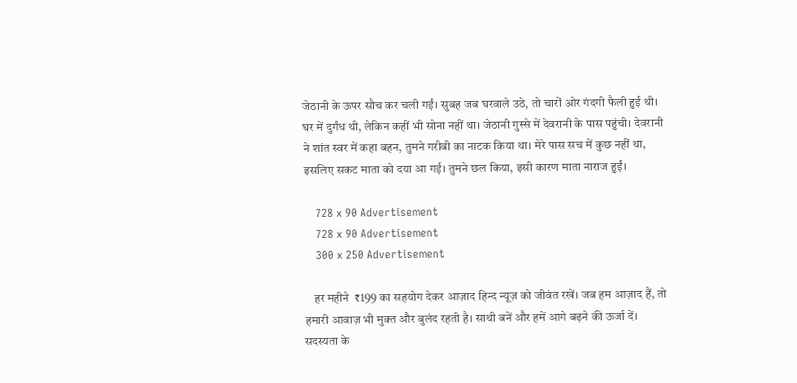जेठानी के ऊपर सौच कर चली गईं। सुबह जब घरवाले उठे, तो चारों ओर गंदगी फैली हुई थी। घर में दुर्गंध थी, लेकिन कहीं भी सोना नहीं था। जेठानी गुस्से में देवरानी के पास पहुंची। देवरानी ने शांत स्वर में कहा बहन, तुमने गरीबी का नाटक किया था। मेरे पास सच में कुछ नहीं था, इसलिए सकट माता को दया आ गई। तुमने छल किया, इसी कारण माता नाराज हुईं।

    728 x 90 Advertisement
    728 x 90 Advertisement
    300 x 250 Advertisement

    हर महीने  ₹199 का सहयोग देकर आज़ाद हिन्द न्यूज़ को जीवंत रखें। जब हम आज़ाद हैं, तो हमारी आवाज़ भी मुक्त और बुलंद रहती है। साथी बनें और हमें आगे बढ़ने की ऊर्जा दें। सदस्यता के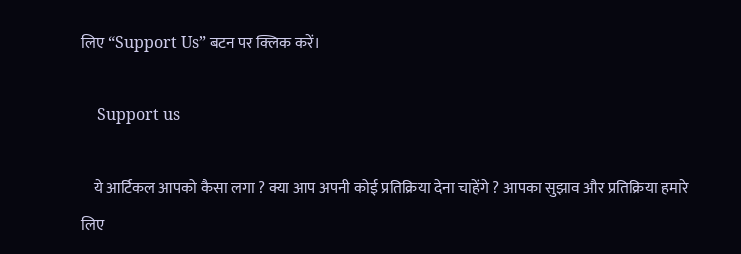लिए “Support Us” बटन पर क्लिक करें।

    Support us

    ये आर्टिकल आपको कैसा लगा ? क्या आप अपनी कोई प्रतिक्रिया देना चाहेंगे ? आपका सुझाव और प्रतिक्रिया हमारे लिए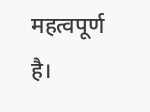महत्वपूर्ण है।